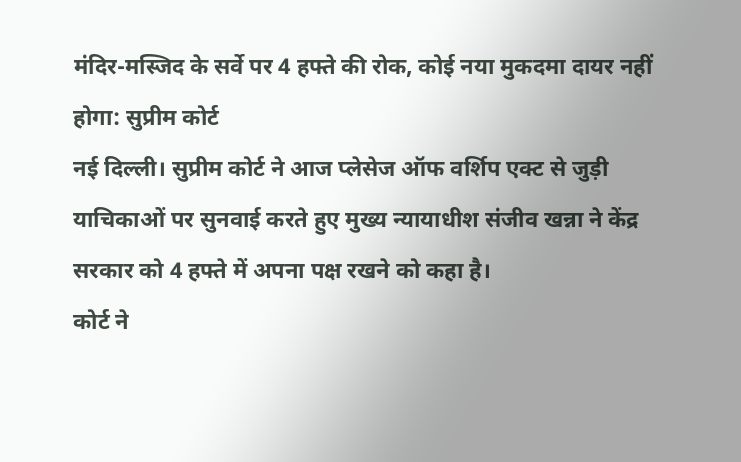मंदिर-मस्जिद के सर्वे पर 4 हफ्ते की रोक, कोई नया मुकदमा दायर नहीं होगा: सुप्रीम कोर्ट
नई दिल्ली। सुप्रीम कोर्ट ने आज प्लेसेज ऑफ वर्शिप एक्ट से जुड़ी याचिकाओं पर सुनवाई करते हुए मुख्य न्यायाधीश संजीव खन्ना ने केंद्र सरकार को 4 हफ्ते में अपना पक्ष रखने को कहा है।
कोर्ट ने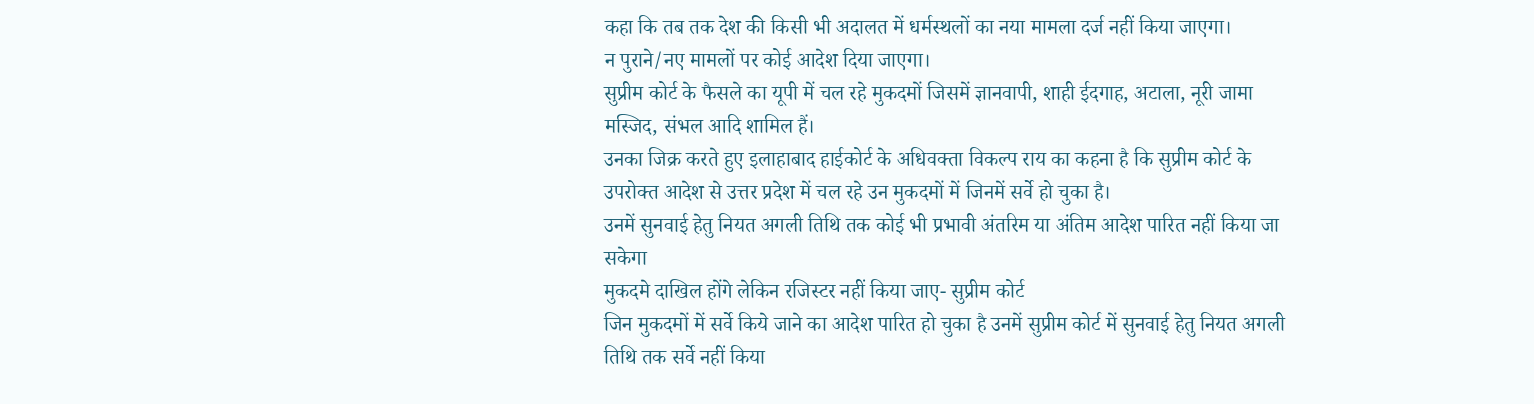कहा कि तब तक देश की किसी भी अदालत में धर्मस्थलों का नया मामला दर्ज नहीं किया जाएगा।
न पुराने/नए मामलों पर कोई आदेश दिया जाएगा।
सुप्रीम कोर्ट के फैसले का यूपी में चल रहे मुकदमों जिसमें ज्ञानवापी, शाही ईदगाह, अटाला, नूरी जामा मस्जिद, संभल आदि शामिल हैं।
उनका जिक्र करते हुए इलाहाबाद हाईकोर्ट के अधिवक्ता विकल्प राय का कहना है कि सुप्रीम कोर्ट के उपरोक्त आदेश से उत्तर प्रदेश में चल रहे उन मुकदमों में जिनमें सर्वे हो चुका है।
उनमें सुनवाई हेतु नियत अगली तिथि तक कोई भी प्रभावी अंतरिम या अंतिम आदेश पारित नहीं किया जा सकेगा
मुकदमे दाखिल होंगे लेकिन रजिस्टर नहीं किया जाए- सुप्रीम कोर्ट
जिन मुकदमों में सर्वे किये जाने का आदेश पारित हो चुका है उनमें सुप्रीम कोर्ट में सुनवाई हेतु नियत अगली तिथि तक सर्वे नहीं किया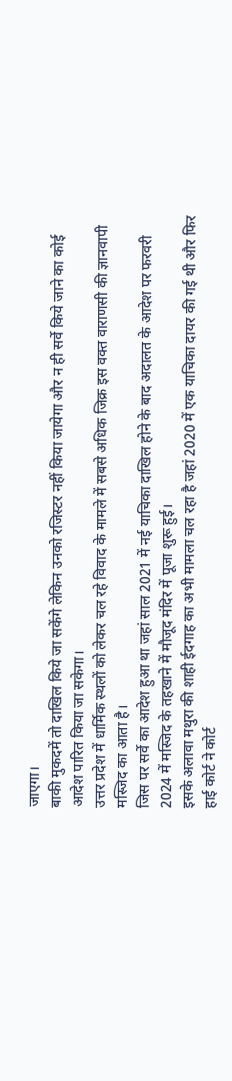जाएगा।
बाकी मुकदमें तो दाखिल किये जा सकेंगे लेकिन उनको रजिस्टर नहीं किया जायेगा और न ही सर्वे किये जाने का कोई आदेश पारित किया जा सकेगा।
उत्तर प्रदेश में धार्मिक स्थलों को लेकर चल रहे विवाद के मामले में सबसे अधिक जिक्र इस वक्त वाराणसी की ज्ञानवापी मस्जिद का आता है।
जिस पर सर्वे का आदेश हुआ था जहां साल 2021 में नई याचिका दाखिल होने के बाद अदालत के आदेश पर फरवरी 2024 में मस्जिद के तहखाने में मौजूद मंदिर में पूजा शुरू हुई।
इसके अलावा मथुरा की शाही ईदगाह का अभी मामला चल रहा है जहां 2020 में एक याचिका दायर की गई थी और फिर हाई कोर्ट ने कोर्ट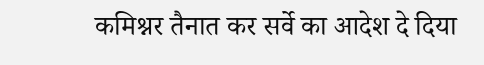कमिश्नर तैनात कर सर्वे का आदेश दे दिया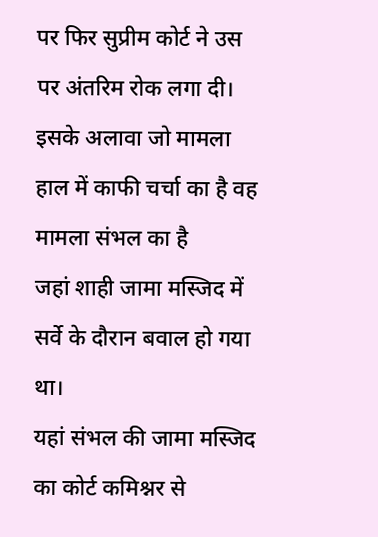पर फिर सुप्रीम कोर्ट ने उस पर अंतरिम रोक लगा दी।
इसके अलावा जो मामला हाल में काफी चर्चा का है वह मामला संभल का है
जहां शाही जामा मस्जिद में सर्वे के दौरान बवाल हो गया था।
यहां संभल की जामा मस्जिद का कोर्ट कमिश्नर से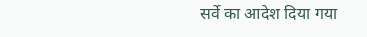सर्वे का आदेश दिया गया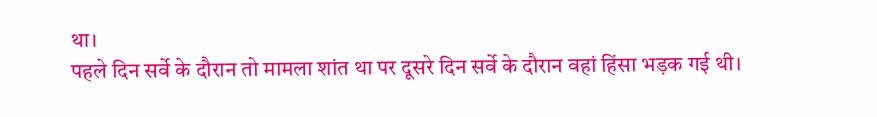था।
पहले दिन सर्वे के दौरान तो मामला शांत था पर दूसरे दिन सर्वे के दौरान वहां हिंसा भड़क गई थी।